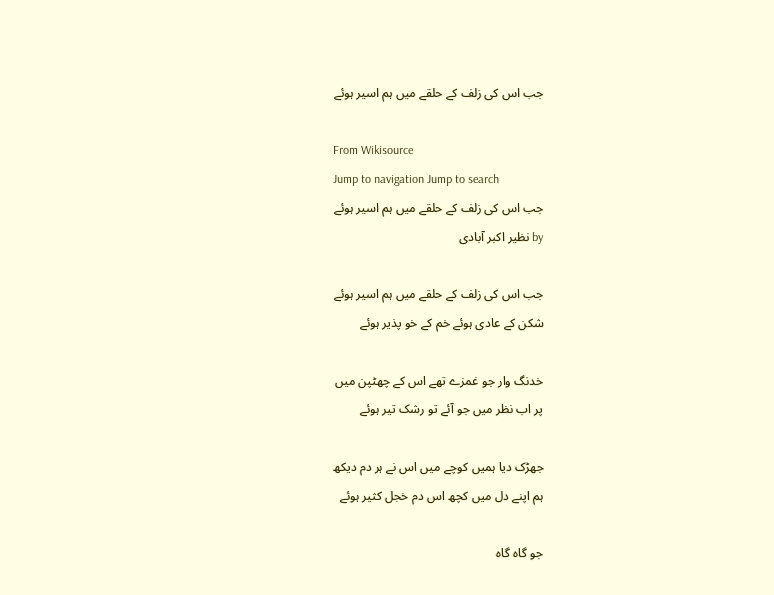جب اس کی زلف کے حلقے میں ہم اسیر ہوئے

From Wikisource
Jump to navigation Jump to search
جب اس کی زلف کے حلقے میں ہم اسیر ہوئے
by نظیر اکبر آبادی

جب اس کی زلف کے حلقے میں ہم اسیر ہوئے
شکن کے عادی ہوئے خم کے خو پذیر ہوئے

خدنگ وار جو غمزے تھے اس کے چھٹپن میں
پر اب نظر میں جو آئے تو رشک تیر ہوئے

جھڑک دیا ہمیں کوچے میں اس نے ہر دم دیکھ
ہم اپنے دل میں کچھ اس دم خجل کثیر ہوئے

جو گاہ گاہ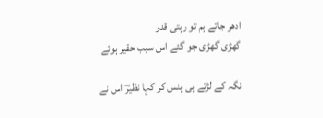ادھر جاتے ہم تو رہتی قدر
گھڑی گھڑی جو گئے اس سبب حقیر ہوئے

نگہ کے لڑتے ہی ہنس کر کہا نظیرؔ اس نے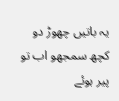یہ باتیں چھوڑ دو کچھ سمجھو اب تو پیر ہوئے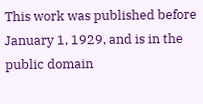This work was published before January 1, 1929, and is in the public domain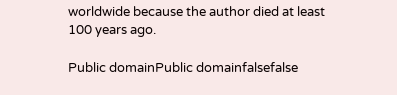worldwide because the author died at least 100 years ago.

Public domainPublic domainfalsefalse